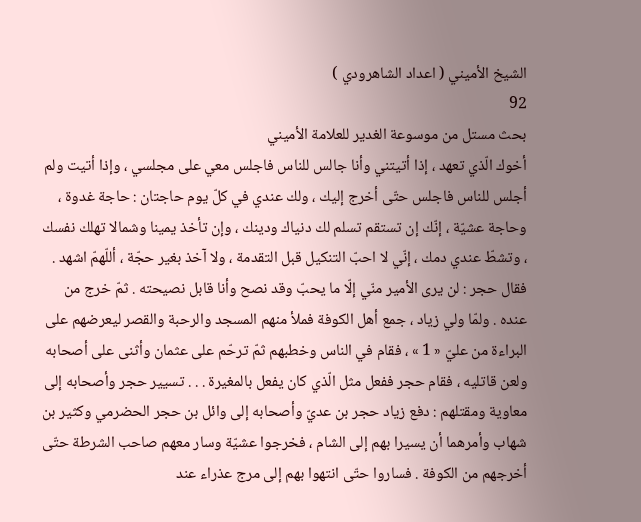الشيخ الأميني ( اعداد الشاهرودي )
92
بحث مستل من موسوعة الغدير للعلامة الأميني
أخوك الّذي تعهد ، إذا أتيتني وأنا جالس للناس فاجلس معي على مجلسي ، وإذا أتيت ولم أجلس للناس فاجلس حتّى أخرج إليك ، ولك عندي في كلّ يوم حاجتان : حاجة غدوة ، وحاجة عشيّة ، إنّك إن تستقم تسلم لك دنياك ودينك ، وإن تأخذ يمينا وشمالا تهلك نفسك ، وتشطّ عندي دمك ، إنّي لا احبّ التنكيل قبل التقدمة ، ولا آخذ بغير حجّة ، أللّهمّ اشهد . فقال حجر : لن يرى الأمير منّي إلّا ما يحبّ وقد نصح وأنا قابل نصيحته . ثمّ خرج من عنده . ولمّا ولي زياد ، جمع أهل الكوفة فملأ منهم المسجد والرحبة والقصر ليعرضهم على البراءة من عليّ « 1 » ، فقام في الناس وخطبهم ثمّ ترحّم على عثمان وأثنى على أصحابه ولعن قاتليه ، فقام حجر ففعل مثل الّذي كان يفعل بالمغيرة . . . تسيير حجر وأصحابه إلى معاوية ومقتلهم : دفع زياد حجر بن عديّ وأصحابه إلى وائل بن حجر الحضرمي وكثير بن شهاب وأمرهما أن يسيرا بهم إلى الشام ، فخرجوا عشيّة وسار معهم صاحب الشرطة حتّى أخرجهم من الكوفة . فساروا حتّى انتهوا بهم إلى مرج عذراء عند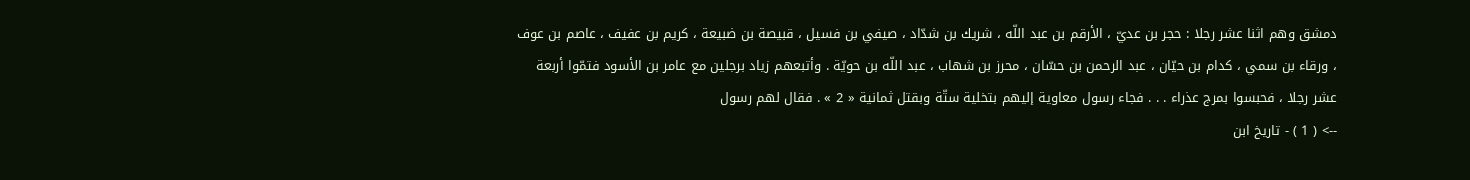دمشق وهم اثنا عشر رجلا : حجر بن عديّ ، الأرقم بن عبد اللّه ، شريك بن شدّاد ، صيفي بن فسيل ، قبيصة بن ضبيعة ، كريم بن عفيف ، عاصم بن عوف ، ورقاء بن سمي ، كدام بن حيّان ، عبد الرحمن بن حسّان ، محرز بن شهاب ، عبد اللّه بن حويّة . وأتبعهم زياد برجلين مع عامر بن الأسود فتمّوا أربعة عشر رجلا ، فحبسوا بمرج عذراء . . . فجاء رسول معاوية إليهم بتخلية ستّة وبقتل ثمانية « 2 » . فقال لهم رسول
--> ( 1 ) - تاريخ ابن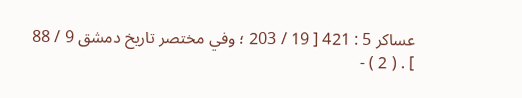عساكر 5 : 421 [ 19 / 203 ؛ وفي مختصر تاريخ دمشق 9 / 88 ] . ( 2 ) -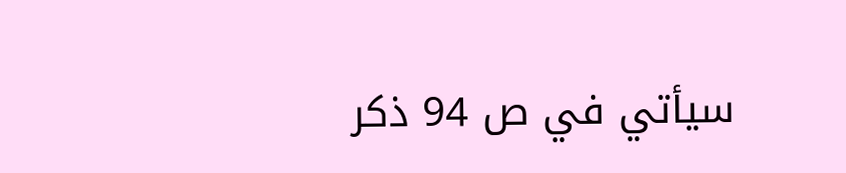سيأتي في ص 94 ذكر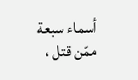أسماء سبعة ممّن قتل ،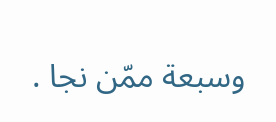وسبعة ممّن نجا .